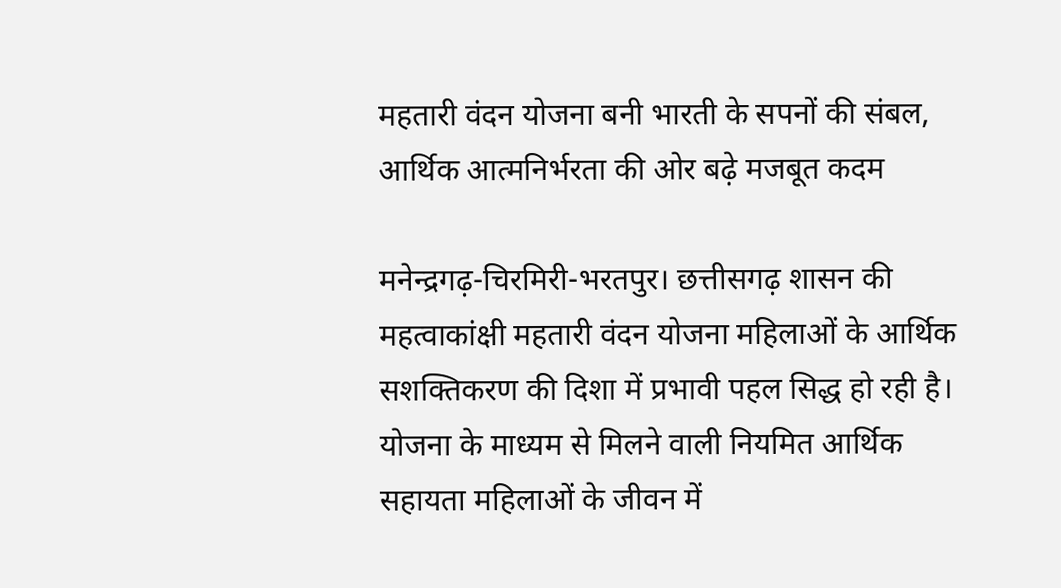महतारी वंदन योजना बनी भारती के सपनों की संबल, आर्थिक आत्मनिर्भरता की ओर बढ़े मजबूत कदम

मनेन्द्रगढ़-चिरमिरी-भरतपुर। छत्तीसगढ़ शासन की महत्वाकांक्षी महतारी वंदन योजना महिलाओं के आर्थिक सशक्तिकरण की दिशा में प्रभावी पहल सिद्ध हो रही है। योजना के माध्यम से मिलने वाली नियमित आर्थिक सहायता महिलाओं के जीवन में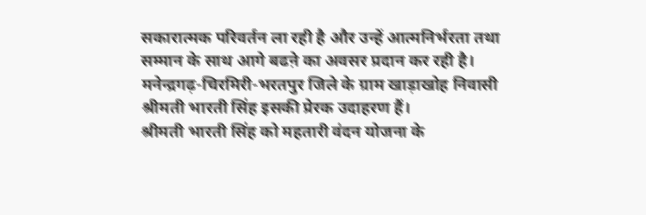सकारात्मक परिवर्तन ला रही है और उन्हें आत्मनिर्भरता तथा सम्मान के साथ आगे बढऩे का अवसर प्रदान कर रही है। मनेन्द्रगढ़-चिरमिरी-भरतपुर जिले के ग्राम खाड़ाखोह निवासी श्रीमती भारती सिंह इसकी प्रेरक उदाहरण हैं।
श्रीमती भारती सिंह को महतारी वंदन योजना के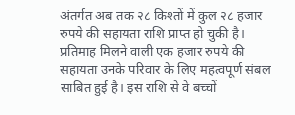अंतर्गत अब तक २८ किश्तों में कुल २८ हजार रुपये की सहायता राशि प्राप्त हो चुकी है। प्रतिमाह मिलने वाली एक हजार रुपये की सहायता उनके परिवार के लिए महत्वपूर्ण संबल साबित हुई है। इस राशि से वे बच्चों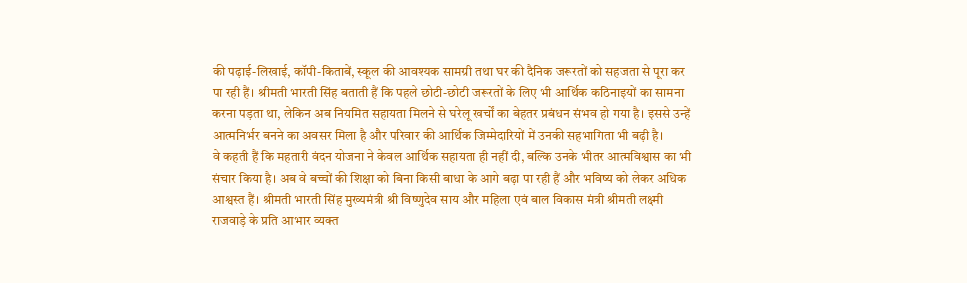की पढ़ाई-लिखाई, कॉपी-किताबें, स्कूल की आवश्यक सामग्री तथा घर की दैनिक जरूरतों को सहजता से पूरा कर पा रही हैं। श्रीमती भारती सिंह बताती हैं कि पहले छोटी-छोटी जरूरतों के लिए भी आर्थिक कठिनाइयों का सामना करना पड़ता था, लेकिन अब नियमित सहायता मिलने से घरेलू खर्चों का बेहतर प्रबंधन संभव हो गया है। इससे उन्हें आत्मनिर्भर बनने का अवसर मिला है और परिवार की आर्थिक जिम्मेदारियों में उनकी सहभागिता भी बढ़ी है।
वे कहती हैं कि महतारी वंदन योजना ने केवल आर्थिक सहायता ही नहीं दी, बल्कि उनके भीतर आत्मविश्वास का भी संचार किया है। अब वे बच्चों की शिक्षा को बिना किसी बाधा के आगे बढ़ा पा रही हैं और भविष्य को लेकर अधिक आश्वस्त हैं। श्रीमती भारती सिंह मुख्यमंत्री श्री विष्णुदेव साय और महिला एवं बाल विकास मंत्री श्रीमती लक्ष्मी राजवाड़े के प्रति आभार व्यक्त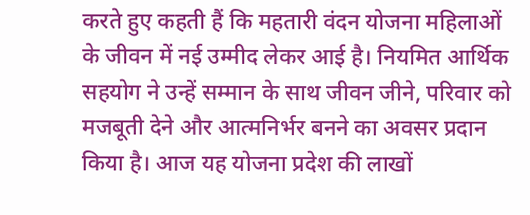करते हुए कहती हैं कि महतारी वंदन योजना महिलाओं के जीवन में नई उम्मीद लेकर आई है। नियमित आर्थिक सहयोग ने उन्हें सम्मान के साथ जीवन जीने, परिवार को मजबूती देने और आत्मनिर्भर बनने का अवसर प्रदान किया है। आज यह योजना प्रदेश की लाखों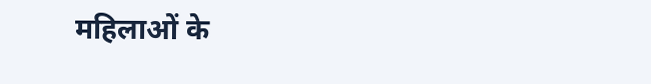महिलाओं के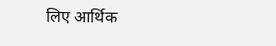लिए आर्थिक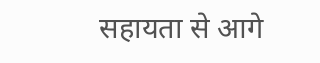सहायता से आगे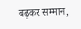बढ़कर सम्मान,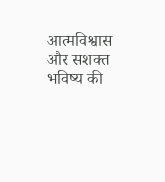आत्मविश्वास और सशक्त भविष्य की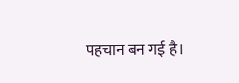पहचान बन गई है।